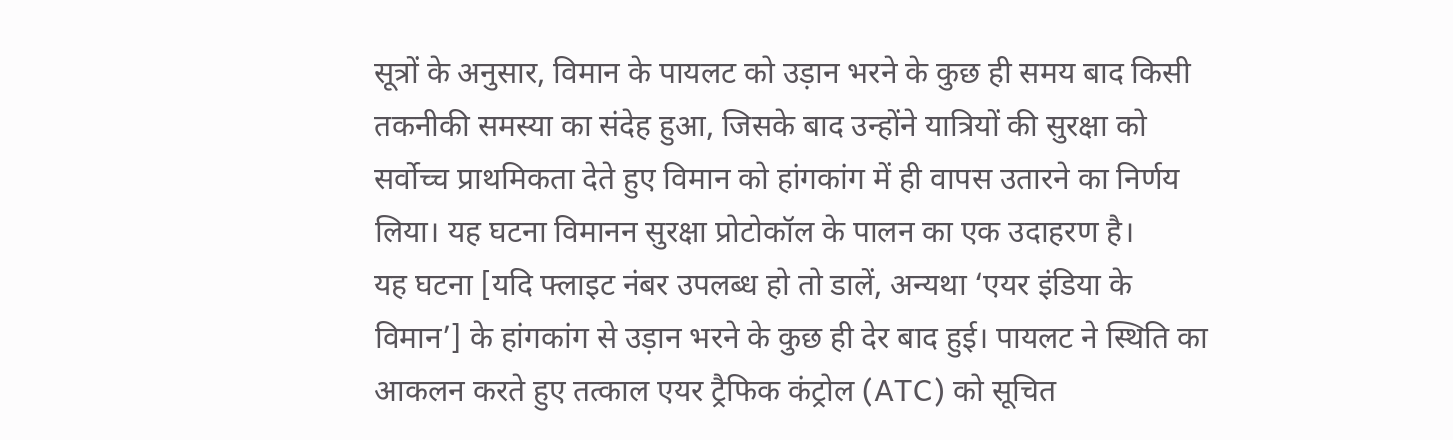सूत्रों के अनुसार, विमान के पायलट को उड़ान भरने के कुछ ही समय बाद किसी तकनीकी समस्या का संदेह हुआ, जिसके बाद उन्होंने यात्रियों की सुरक्षा को सर्वोच्च प्राथमिकता देते हुए विमान को हांगकांग में ही वापस उतारने का निर्णय लिया। यह घटना विमानन सुरक्षा प्रोटोकॉल के पालन का एक उदाहरण है।
यह घटना [यदि फ्लाइट नंबर उपलब्ध हो तो डालें, अन्यथा ‘एयर इंडिया के विमान’] के हांगकांग से उड़ान भरने के कुछ ही देर बाद हुई। पायलट ने स्थिति का आकलन करते हुए तत्काल एयर ट्रैफिक कंट्रोल (ATC) को सूचित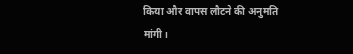किया और वापस लौटने की अनुमति मांगी।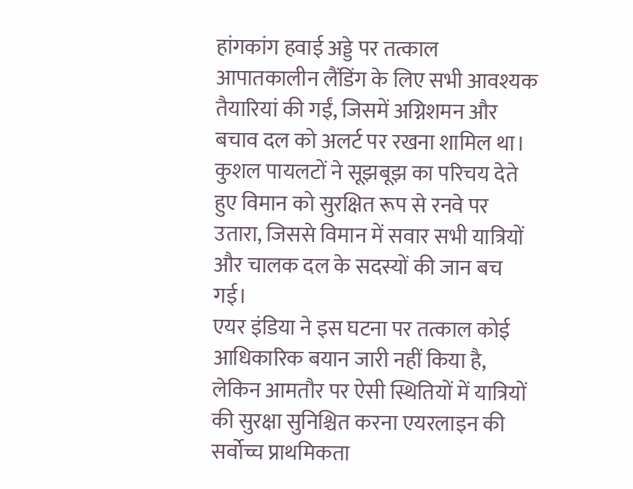हांगकांग हवाई अड्डे पर तत्काल आपातकालीन लैंडिंग के लिए सभी आवश्यक तैयारियां की गईं, जिसमें अग्निशमन और बचाव दल को अलर्ट पर रखना शामिल था। कुशल पायलटों ने सूझबूझ का परिचय देते हुए विमान को सुरक्षित रूप से रनवे पर उतारा, जिससे विमान में सवार सभी यात्रियों और चालक दल के सदस्यों की जान बच गई।
एयर इंडिया ने इस घटना पर तत्काल कोई आधिकारिक बयान जारी नहीं किया है, लेकिन आमतौर पर ऐसी स्थितियों में यात्रियों की सुरक्षा सुनिश्चित करना एयरलाइन की सर्वोच्च प्राथमिकता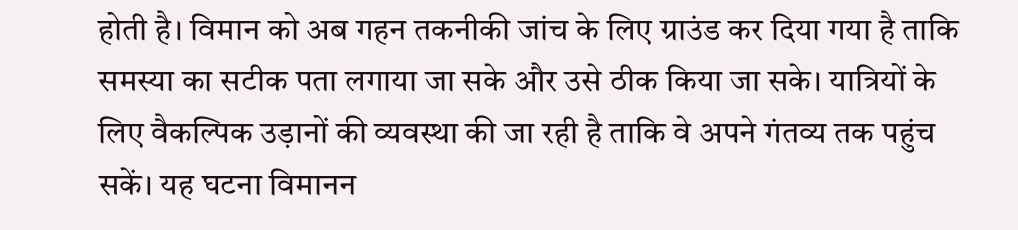होती है। विमान को अब गहन तकनीकी जांच के लिए ग्राउंड कर दिया गया है ताकि समस्या का सटीक पता लगाया जा सके और उसे ठीक किया जा सके। यात्रियों के लिए वैकल्पिक उड़ानों की व्यवस्था की जा रही है ताकि वे अपने गंतव्य तक पहुंच सकें। यह घटना विमानन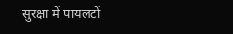सुरक्षा में पायलटों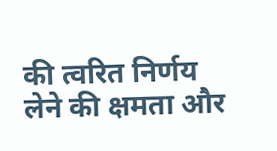की त्वरित निर्णय लेने की क्षमता और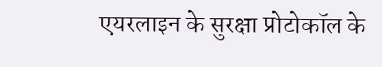एयरलाइन के सुरक्षा प्रोटोकॉल के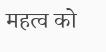महत्व को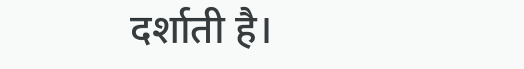दर्शाती है।